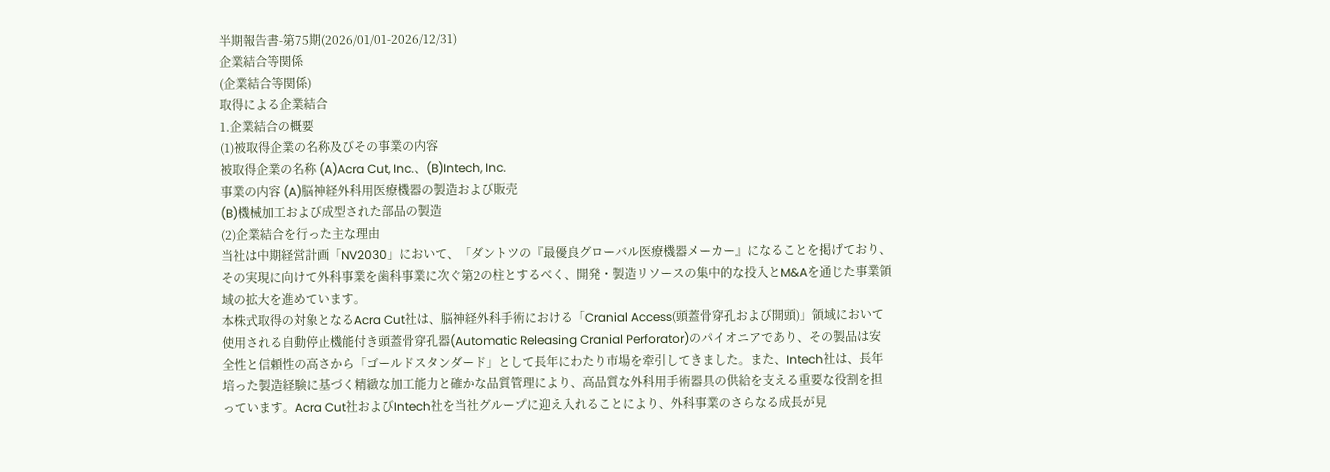半期報告書-第75期(2026/01/01-2026/12/31)
企業結合等関係
(企業結合等関係)
取得による企業結合
1.企業結合の概要
(1)被取得企業の名称及びその事業の内容
被取得企業の名称 (A)Acra Cut, Inc.、(B)Intech, Inc.
事業の内容 (A)脳神経外科用医療機器の製造および販売
(B)機械加工および成型された部品の製造
(2)企業結合を行った主な理由
当社は中期経営計画「NV2030」において、「ダントツの『最優良グローバル医療機器メーカー』になることを掲げており、その実現に向けて外科事業を歯科事業に次ぐ第2の柱とするべく、開発・製造リソースの集中的な投入とM&Aを通じた事業領域の拡大を進めています。
本株式取得の対象となるAcra Cut社は、脳神経外科手術における「Cranial Access(頭蓋骨穿孔および開頭)」領域において使用される自動停止機能付き頭蓋骨穿孔器(Automatic Releasing Cranial Perforator)のパイオニアであり、その製品は安全性と信頼性の高さから「ゴールドスタンダード」として長年にわたり市場を牽引してきました。また、Intech社は、長年培った製造経験に基づく精緻な加工能力と確かな品質管理により、高品質な外科用手術器具の供給を支える重要な役割を担っています。Acra Cut社およびIntech社を当社グループに迎え入れることにより、外科事業のさらなる成長が見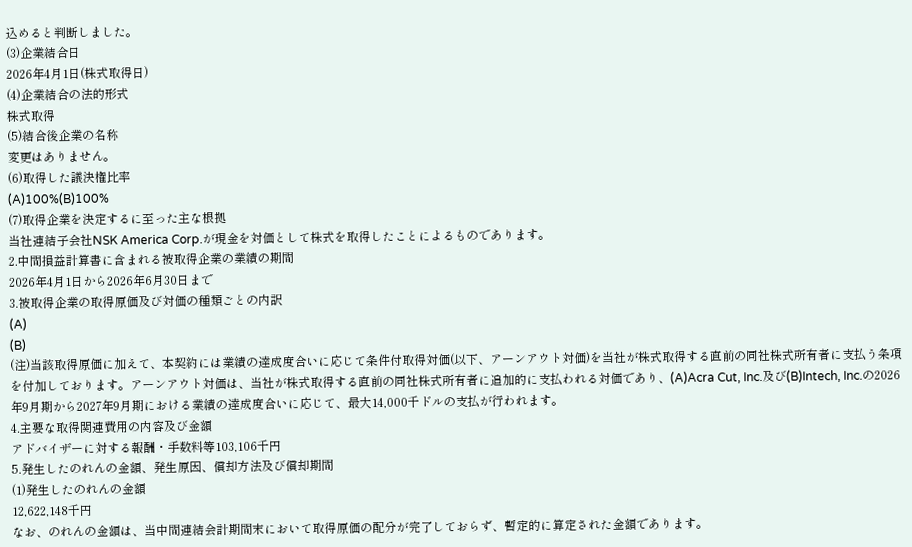込めると判断しました。
(3)企業結合日
2026年4月1日(株式取得日)
(4)企業結合の法的形式
株式取得
(5)結合後企業の名称
変更はありません。
(6)取得した議決権比率
(A)100%(B)100%
(7)取得企業を決定するに至った主な根拠
当社連結子会社NSK America Corp.が現金を対価として株式を取得したことによるものであります。
2.中間損益計算書に含まれる被取得企業の業績の期間
2026年4月1日から2026年6月30日まで
3.被取得企業の取得原価及び対価の種類ごとの内訳
(A)
(B)
(注)当該取得原価に加えて、本契約には業績の達成度合いに応じて条件付取得対価(以下、アーンアウト対価)を当社が株式取得する直前の同社株式所有者に支払う条項を付加しております。アーンアウト対価は、当社が株式取得する直前の同社株式所有者に追加的に支払われる対価であり、(A)Acra Cut, Inc.及び(B)Intech, Inc.の2026年9月期から2027年9月期における業績の達成度合いに応じて、最大14,000千ドルの支払が行われます。
4.主要な取得関連費用の内容及び金額
アドバイザーに対する報酬・手数料等103,106千円
5.発生したのれんの金額、発生原因、償却方法及び償却期間
(1)発生したのれんの金額
12,622,148千円
なお、のれんの金額は、当中間連結会計期間末において取得原価の配分が完了しておらず、暫定的に算定された金額であります。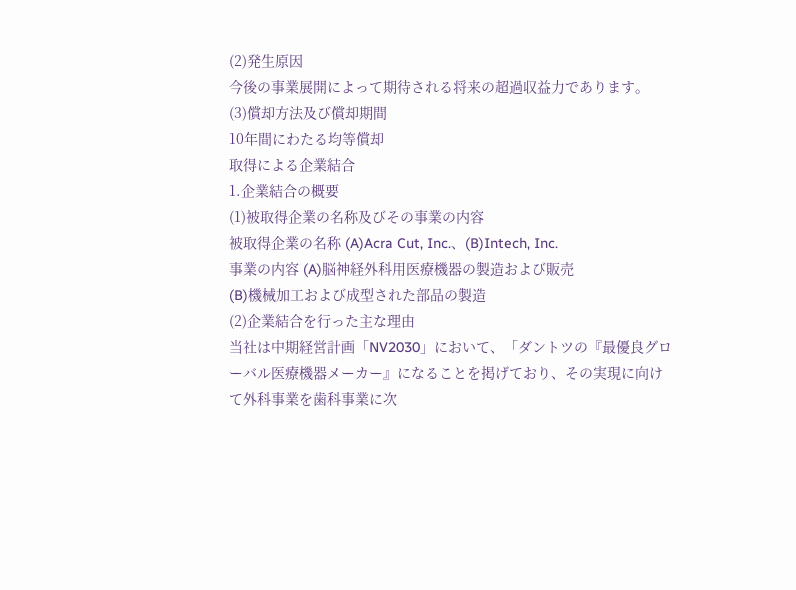(2)発生原因
今後の事業展開によって期待される将来の超過収益力であります。
(3)償却方法及び償却期間
10年間にわたる均等償却
取得による企業結合
1.企業結合の概要
(1)被取得企業の名称及びその事業の内容
被取得企業の名称 (A)Acra Cut, Inc.、(B)Intech, Inc.
事業の内容 (A)脳神経外科用医療機器の製造および販売
(B)機械加工および成型された部品の製造
(2)企業結合を行った主な理由
当社は中期経営計画「NV2030」において、「ダントツの『最優良グローバル医療機器メーカー』になることを掲げており、その実現に向けて外科事業を歯科事業に次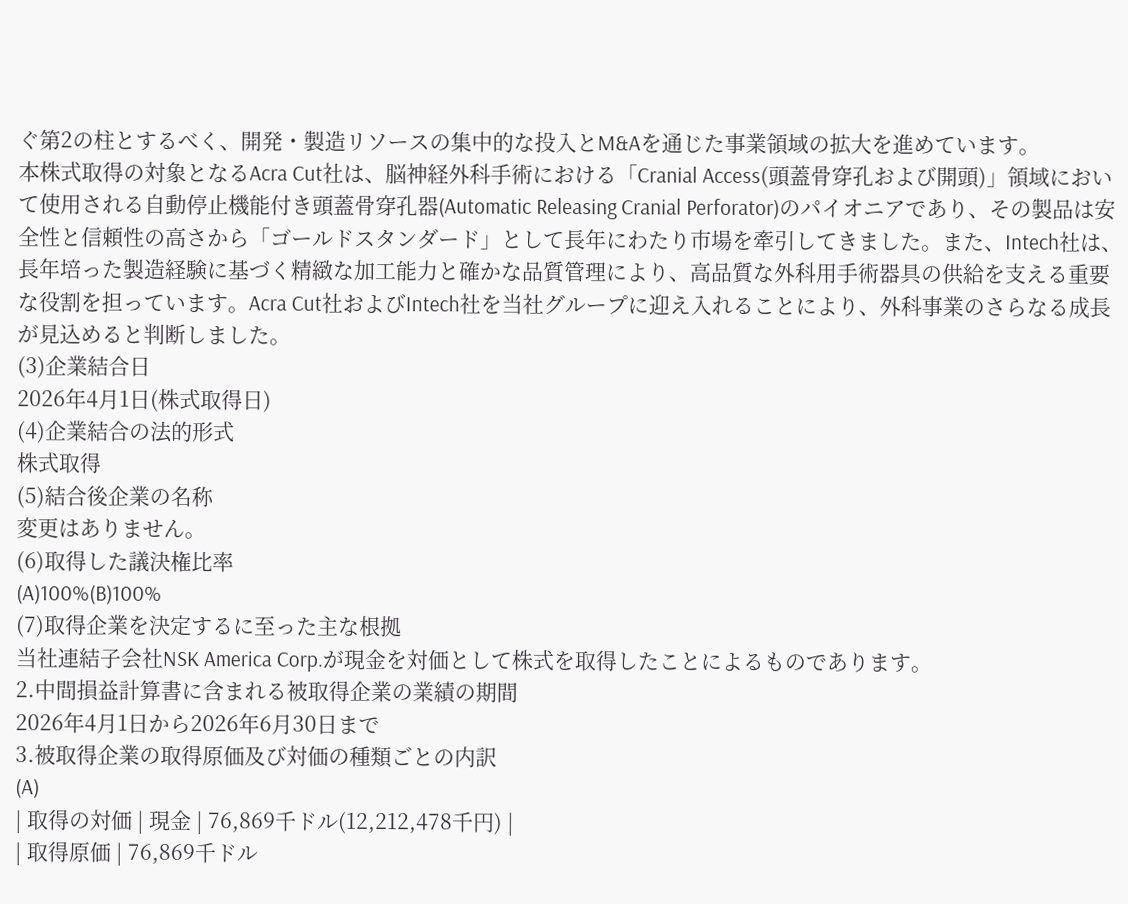ぐ第2の柱とするべく、開発・製造リソースの集中的な投入とM&Aを通じた事業領域の拡大を進めています。
本株式取得の対象となるAcra Cut社は、脳神経外科手術における「Cranial Access(頭蓋骨穿孔および開頭)」領域において使用される自動停止機能付き頭蓋骨穿孔器(Automatic Releasing Cranial Perforator)のパイオニアであり、その製品は安全性と信頼性の高さから「ゴールドスタンダード」として長年にわたり市場を牽引してきました。また、Intech社は、長年培った製造経験に基づく精緻な加工能力と確かな品質管理により、高品質な外科用手術器具の供給を支える重要な役割を担っています。Acra Cut社およびIntech社を当社グループに迎え入れることにより、外科事業のさらなる成長が見込めると判断しました。
(3)企業結合日
2026年4月1日(株式取得日)
(4)企業結合の法的形式
株式取得
(5)結合後企業の名称
変更はありません。
(6)取得した議決権比率
(A)100%(B)100%
(7)取得企業を決定するに至った主な根拠
当社連結子会社NSK America Corp.が現金を対価として株式を取得したことによるものであります。
2.中間損益計算書に含まれる被取得企業の業績の期間
2026年4月1日から2026年6月30日まで
3.被取得企業の取得原価及び対価の種類ごとの内訳
(A)
| 取得の対価 | 現金 | 76,869千ドル(12,212,478千円) |
| 取得原価 | 76,869千ドル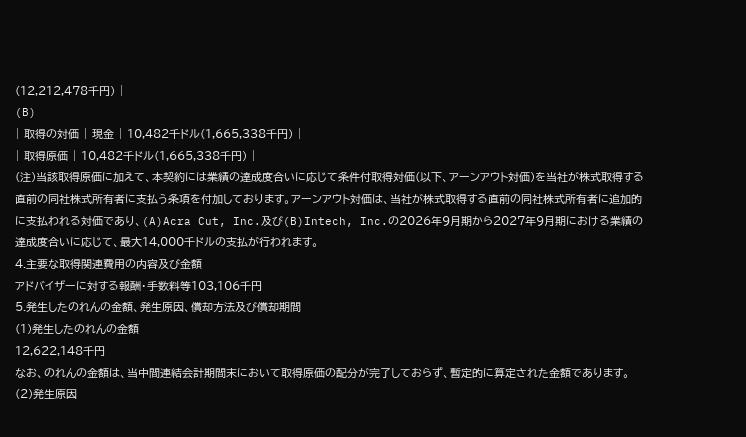(12,212,478千円) |
(B)
| 取得の対価 | 現金 | 10,482千ドル(1,665,338千円) |
| 取得原価 | 10,482千ドル(1,665,338千円) |
(注)当該取得原価に加えて、本契約には業績の達成度合いに応じて条件付取得対価(以下、アーンアウト対価)を当社が株式取得する直前の同社株式所有者に支払う条項を付加しております。アーンアウト対価は、当社が株式取得する直前の同社株式所有者に追加的に支払われる対価であり、(A)Acra Cut, Inc.及び(B)Intech, Inc.の2026年9月期から2027年9月期における業績の達成度合いに応じて、最大14,000千ドルの支払が行われます。
4.主要な取得関連費用の内容及び金額
アドバイザーに対する報酬・手数料等103,106千円
5.発生したのれんの金額、発生原因、償却方法及び償却期間
(1)発生したのれんの金額
12,622,148千円
なお、のれんの金額は、当中間連結会計期間末において取得原価の配分が完了しておらず、暫定的に算定された金額であります。
(2)発生原因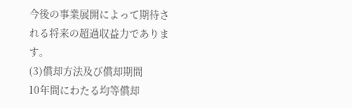今後の事業展開によって期待される将来の超過収益力であります。
(3)償却方法及び償却期間
10年間にわたる均等償却